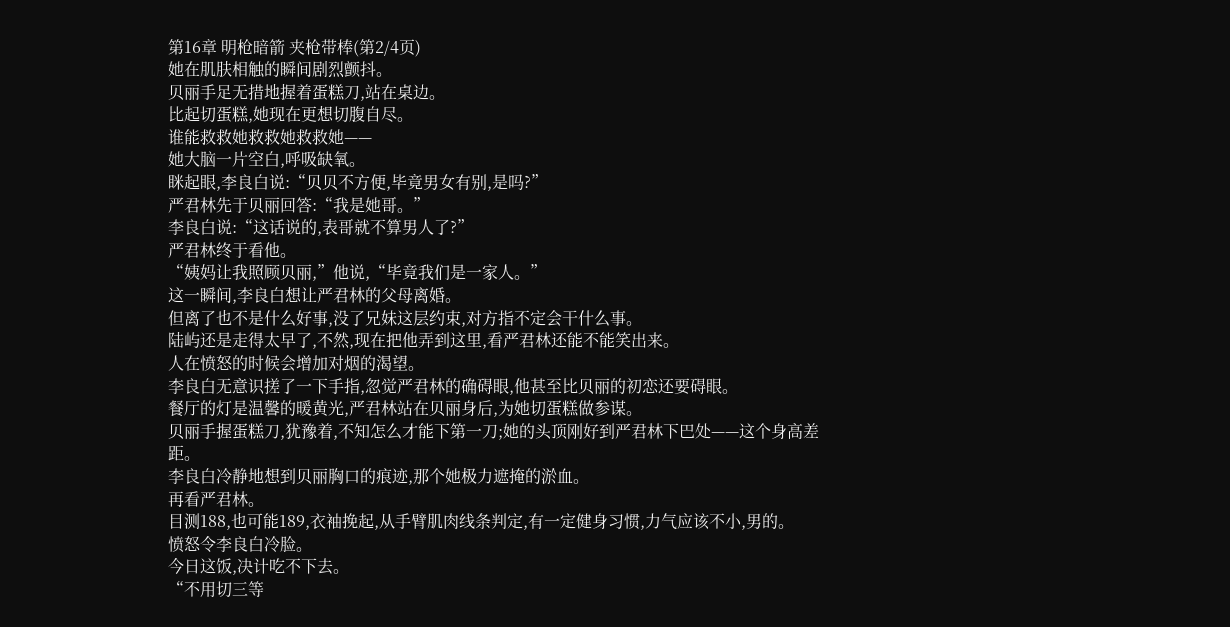第16章 明枪暗箭 夹枪带棒(第2/4页)
她在肌肤相触的瞬间剧烈颤抖。
贝丽手足无措地握着蛋糕刀,站在桌边。
比起切蛋糕,她现在更想切腹自尽。
谁能救救她救救她救救她——
她大脑一片空白,呼吸缺氧。
眯起眼,李良白说:“贝贝不方便,毕竟男女有别,是吗?”
严君林先于贝丽回答:“我是她哥。”
李良白说:“这话说的,表哥就不算男人了?”
严君林终于看他。
“姨妈让我照顾贝丽,”他说,“毕竟我们是一家人。”
这一瞬间,李良白想让严君林的父母离婚。
但离了也不是什么好事,没了兄妹这层约束,对方指不定会干什么事。
陆屿还是走得太早了,不然,现在把他弄到这里,看严君林还能不能笑出来。
人在愤怒的时候会增加对烟的渴望。
李良白无意识搓了一下手指,忽觉严君林的确碍眼,他甚至比贝丽的初恋还要碍眼。
餐厅的灯是温馨的暖黄光,严君林站在贝丽身后,为她切蛋糕做参谋。
贝丽手握蛋糕刀,犹豫着,不知怎么才能下第一刀;她的头顶刚好到严君林下巴处——这个身高差距。
李良白冷静地想到贝丽胸口的痕迹,那个她极力遮掩的淤血。
再看严君林。
目测188,也可能189,衣袖挽起,从手臂肌肉线条判定,有一定健身习惯,力气应该不小,男的。
愤怒令李良白冷脸。
今日这饭,决计吃不下去。
“不用切三等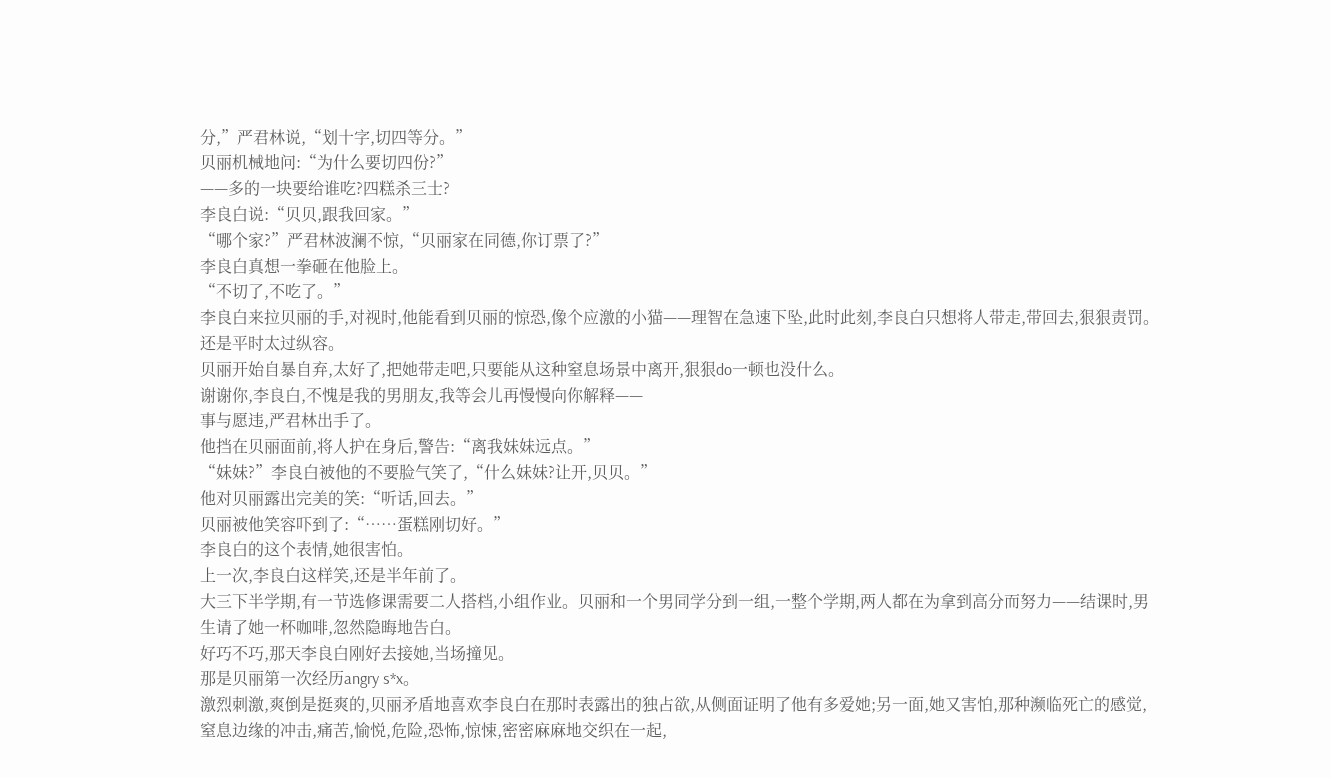分,”严君林说,“划十字,切四等分。”
贝丽机械地问:“为什么要切四份?”
——多的一块要给谁吃?四糕杀三士?
李良白说:“贝贝,跟我回家。”
“哪个家?”严君林波澜不惊,“贝丽家在同德,你订票了?”
李良白真想一拳砸在他脸上。
“不切了,不吃了。”
李良白来拉贝丽的手,对视时,他能看到贝丽的惊恐,像个应激的小猫——理智在急速下坠,此时此刻,李良白只想将人带走,带回去,狠狠责罚。
还是平时太过纵容。
贝丽开始自暴自弃,太好了,把她带走吧,只要能从这种窒息场景中离开,狠狠do一顿也没什么。
谢谢你,李良白,不愧是我的男朋友,我等会儿再慢慢向你解释——
事与愿违,严君林出手了。
他挡在贝丽面前,将人护在身后,警告:“离我妹妹远点。”
“妹妹?”李良白被他的不要脸气笑了,“什么妹妹?让开,贝贝。”
他对贝丽露出完美的笑:“听话,回去。”
贝丽被他笑容吓到了:“……蛋糕刚切好。”
李良白的这个表情,她很害怕。
上一次,李良白这样笑,还是半年前了。
大三下半学期,有一节选修课需要二人搭档,小组作业。贝丽和一个男同学分到一组,一整个学期,两人都在为拿到高分而努力——结课时,男生请了她一杯咖啡,忽然隐晦地告白。
好巧不巧,那天李良白刚好去接她,当场撞见。
那是贝丽第一次经历angry s*x。
激烈刺激,爽倒是挺爽的,贝丽矛盾地喜欢李良白在那时表露出的独占欲,从侧面证明了他有多爱她;另一面,她又害怕,那种濒临死亡的感觉,窒息边缘的冲击,痛苦,愉悦,危险,恐怖,惊悚,密密麻麻地交织在一起,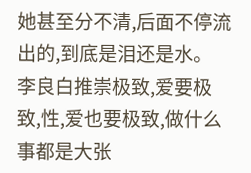她甚至分不清,后面不停流出的,到底是泪还是水。
李良白推崇极致,爱要极致,性,爱也要极致,做什么事都是大张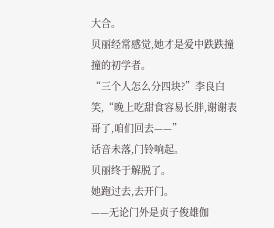大合。
贝丽经常感觉,她才是爱中跌跌撞撞的初学者。
“三个人怎么分四块?”李良白笑,“晚上吃甜食容易长胖,谢谢表哥了,咱们回去——”
话音未落,门铃响起。
贝丽终于解脱了。
她跑过去,去开门。
——无论门外是贞子俊雄伽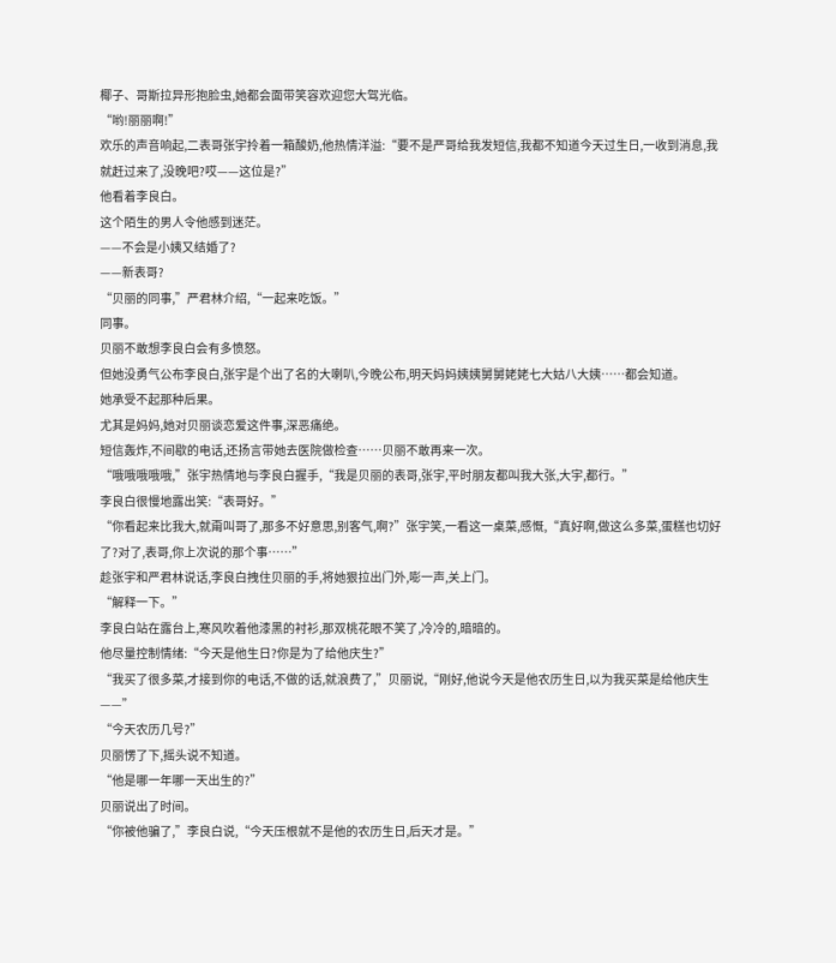椰子、哥斯拉异形抱脸虫,她都会面带笑容欢迎您大驾光临。
“哟!丽丽啊!”
欢乐的声音响起,二表哥张宇拎着一箱酸奶,他热情洋溢:“要不是严哥给我发短信,我都不知道今天过生日,一收到消息,我就赶过来了,没晚吧?哎——这位是?”
他看着李良白。
这个陌生的男人令他感到迷茫。
——不会是小姨又结婚了?
——新表哥?
“贝丽的同事,”严君林介绍,“一起来吃饭。”
同事。
贝丽不敢想李良白会有多愤怒。
但她没勇气公布李良白,张宇是个出了名的大喇叭,今晚公布,明天妈妈姨姨舅舅姥姥七大姑八大姨……都会知道。
她承受不起那种后果。
尤其是妈妈,她对贝丽谈恋爱这件事,深恶痛绝。
短信轰炸,不间歇的电话,还扬言带她去医院做检查……贝丽不敢再来一次。
“哦哦哦哦哦,”张宇热情地与李良白握手,“我是贝丽的表哥,张宇,平时朋友都叫我大张,大宇,都行。”
李良白很慢地露出笑:“表哥好。”
“你看起来比我大,就甭叫哥了,那多不好意思,别客气,啊?”张宇笑,一看这一桌菜,感慨,“真好啊,做这么多菜,蛋糕也切好了?对了,表哥,你上次说的那个事……”
趁张宇和严君林说话,李良白拽住贝丽的手,将她狠拉出门外,嘭一声,关上门。
“解释一下。”
李良白站在露台上,寒风吹着他漆黑的衬衫,那双桃花眼不笑了,冷冷的,暗暗的。
他尽量控制情绪:“今天是他生日?你是为了给他庆生?”
“我买了很多菜,才接到你的电话,不做的话,就浪费了,”贝丽说,“刚好,他说今天是他农历生日,以为我买菜是给他庆生——”
“今天农历几号?”
贝丽愣了下,摇头说不知道。
“他是哪一年哪一天出生的?”
贝丽说出了时间。
“你被他骗了,”李良白说,“今天压根就不是他的农历生日,后天才是。”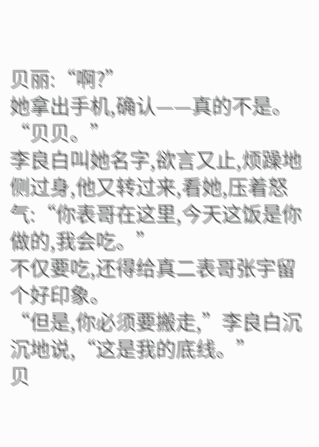贝丽:“啊?”
她拿出手机,确认——真的不是。
“贝贝。”
李良白叫她名字,欲言又止,烦躁地侧过身,他又转过来,看她,压着怒气:“你表哥在这里,今天这饭是你做的,我会吃。”
不仅要吃,还得给真二表哥张宇留个好印象。
“但是,你必须要搬走,”李良白沉沉地说,“这是我的底线。”
贝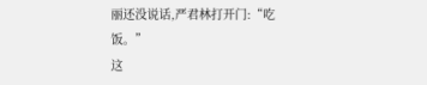丽还没说话,严君林打开门:“吃饭。”
这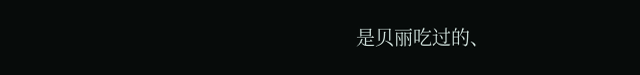是贝丽吃过的、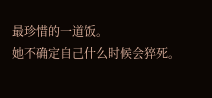最珍惜的一道饭。
她不确定自己什么时候会猝死。